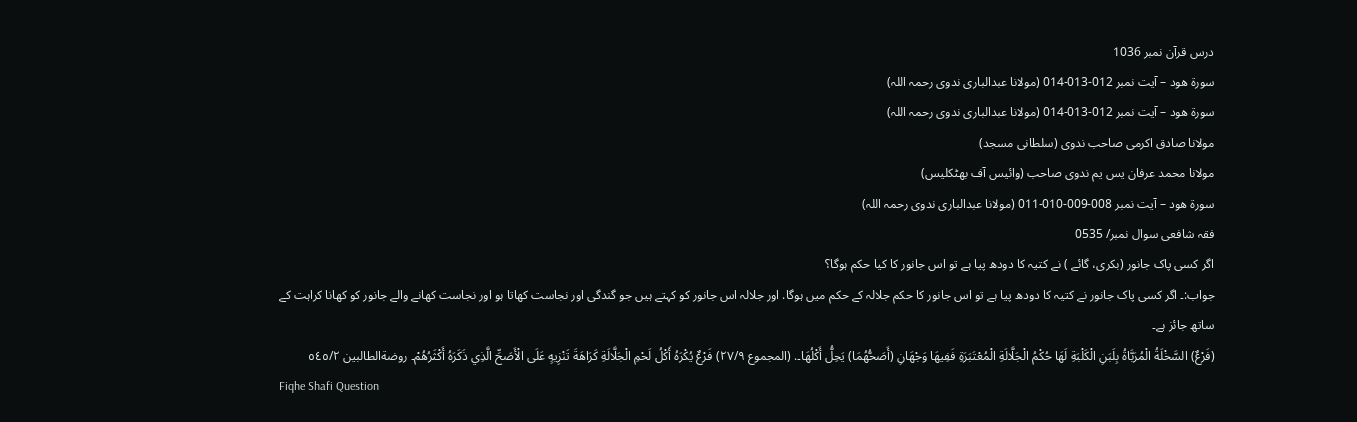درس قرآن نمبر 1036
سورة هود – آيت نمبر 012-013-014 (مولانا عبدالباری ندوی رحمہ اللہ)
سورة هود – آيت نمبر 012-013-014 (مولانا عبدالباری ندوی رحمہ اللہ)
مولانا صادق اكرمی صاحب ندوی (سلطانی مسجد)
مولانا محمد عرفان یس یم ندوی صاحب (وائیس آف بھٹكلیس)
سورة هود – آيت نمبر 008-009-010-011 (مولانا عبدالباری ندوی رحمہ اللہ)
فقہ شافعی سوال نمبر/ 0535
اگر کسی پاک جانور (بکری، گائے ) نے کتیہ کا دودھ پیا ہے تو اس جانور کا کیا حکم ہوگا؟
جواب:۔ اگر کسی پاک جانور نے کتیہ کا دودھ پیا ہے تو اس جانور کا حکم جلالہ کے حکم میں ہوگا. اور جلالہ اس جانور کو کہتے ہیں جو گندگی اور نجاست کھاتا ہو اور نجاست کھانے والے جانور کو کھانا کراہت کے ساتھ جائز ہے۔
(فَرْعٌ) السَّخْلَةُ الْمُرَبَّاةُ بِلَبَنِ الْكَلْبَةِ لَهَا حُكْمُ الْجَلَّالَةِ الْمُعْتَبَرَةِ فَفِيهَا وَجْهَانِ (أَصَحُّهُمَا) يَحِلُّ أَكْلُهَا۔. (المجموع ٢٧/٩) فَرْعٌ يُكْرَهُ أَكْلُ لَحْمِ الْجَلَّالَةِ كَرَاهَةَ تَنْزِيهٍ عَلَى الْأَصَحِّ الَّذِي ذَكَرَهُ أَكْثَرُهُمْ۔ روضةالطالبين ٥٤٥/٢
Fiqhe Shafi Question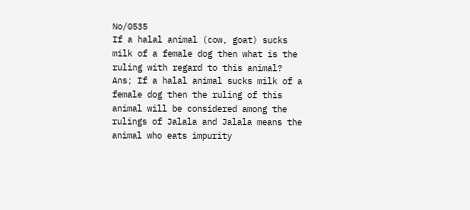No/0535
If a halal animal (cow, goat) sucks milk of a female dog then what is the ruling with regard to this animal?
Ans; If a halal animal sucks milk of a female dog then the ruling of this animal will be considered among the rulings of Jalala and Jalala means the animal who eats impurity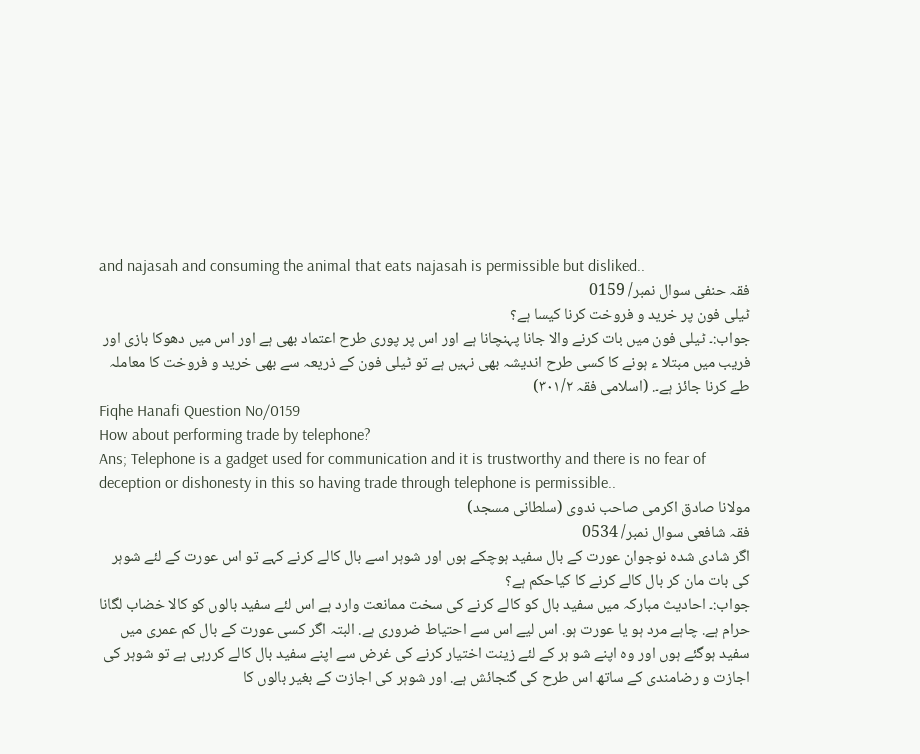and najasah and consuming the animal that eats najasah is permissible but disliked..
فقہ حنفی سوال نمبر/ 0159
ٹیلی فون پر خرید و فروخت کرنا کیسا ہے؟
جواب:۔ ٹیلی فون میں بات کرنے والا جانا پہنچانا ہے اور اس پر پوری طرح اعتماد بھی ہے اور اس میں دھوکا بازی اور فریب میں مبتلا ء ہونے کا کسی طرح اندیشہ بھی نہیں ہے تو ٹیلی فون کے ذریعہ سے بھی خرید و فروخت کا معاملہ طے کرنا جائز ہے۔. (اسلامی فقہ ۳۰۱/۲)
Fiqhe Hanafi Question No/0159
How about performing trade by telephone?
Ans; Telephone is a gadget used for communication and it is trustworthy and there is no fear of deception or dishonesty in this so having trade through telephone is permissible..
مولانا صادق اكرمی صاحب ندوی (سلطانی مسجد)
فقہ شافعی سوال نمبر/ 0534
اگر شادی شدہ نوجوان عورت کے بال سفید ہوچکے ہوں اور شوہر اسے بال کالے کرنے کہے تو اس عورت کے لئے شوہر کی بات مان کر بال کالے کرنے کا کیاحکم ہے؟
جواب:۔ احادیث مبارکہ میں سفید بال کو کالے کرنے کی سخت ممانعت وارد ہے اس لئے سفید بالوں کو کالا خضاب لگانا حرام ہے. چاہے مرد ہو یا عورت ہو. اس لیے اس سے احتیاط ضروری ہے. البتہ اگر کسی عورت کے بال کم عمری میں سفید ہوگئے ہوں اور وہ اپنے شو ہر کے لئے زینت اختیار کرنے کی غرض سے اپنے سفید بال کالے کررہی ہے تو شوہر کی اجازت و رضامندی کے ساتھ اس طرح کی گنجائش ہے. اور شوہر کی اجازت کے بغیر بالوں کا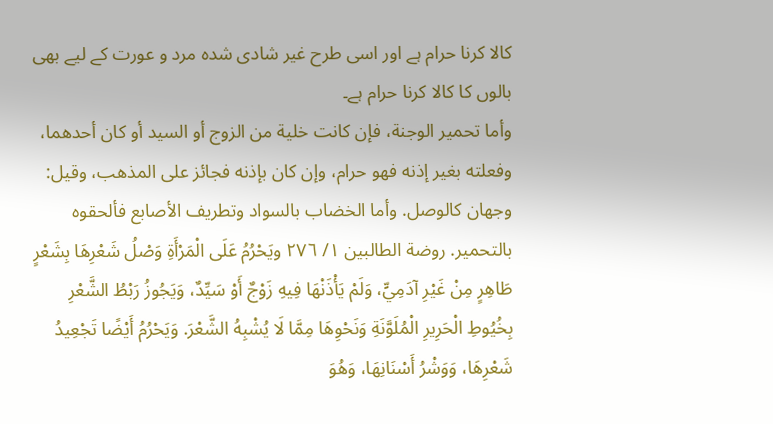کالا کرنا حرام ہے اور اسی طرح غیر شادی شدہ مرد و عورت کے لیے بھی بالوں کا کالا کرنا حرام ہے۔
وأما تحمير الوجنة، فإن كانت خلية من الزوج أو السيد أو كان أحدهما، وفعلته بغير إذنه فهو حرام، وإن كان بإذنه فجائز على المذهب، وقيل: وجهان كالوصل. وأما الخضاب بالسواد وتطريف الأصابع فألحقوه بالتحمير. روضة الطالبين ١/ ٢٧٦ ويَحْرُمُ عَلَى الْمَرْأَةِ وَصْلُ شَعْرِهَا بِشَعْرٍ طَاهِرٍ مِنْ غَيْرِ آدَمِيٍّ، وَلَمْ يَأْذَنْهَا فِيهِ زَوْجٌ أَوْ سَيِّدٌ، وَيَجُوزُ رَبْطُ الشَّعْرِ بِخُيُوطِ الْحَرِيرِ الْمُلَوَّنَةِ وَنَحْوِهَا مِمَّا لَا يُشْبِهُ الشَّعْرَ. وَيَحْرُمُ أَيْضًا تَجْعِيدُ شَعْرِهَا، وَوَشْرُ أَسْنَانِهَا، وَهُوَ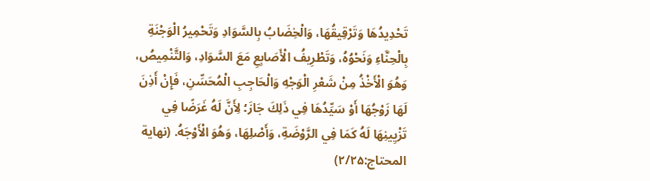تَحْدِيدُهَا وَتَرْقِيقُهَا، وَالْخِضَابُ بِالسَّوَادِ وَتَحْمِيرُ الْوَجْنَةِ بِالْحِنَّاءِ وَنَحْوُهُ، وَتَطْرِيفُ الْأَصَابِعِ مَعَ السَّوَادِ، وَالتَّنْمِيصُ، وَهُوَ الْأَخْذُ مِنْ شَعْرِ الْوَجْهِ وَالْحَاجِبِ الْمُحَسِّنِ، فَإِنْ أَذِنَ لَهَا زَوْجُهَا أَوْ سَيِّدُهَا فِي ذَلِكَ جَازَ؛ لِأَنَّ لَهُ غَرَضًا فِي تَزْيِينِهَا لَهُ كَمَا فِي الرَّوْضَةِ، وَأَصْلِهَا، وَهُوَ الْأَوْجَهُ. (نھایة المحتاج:۲/۲۵)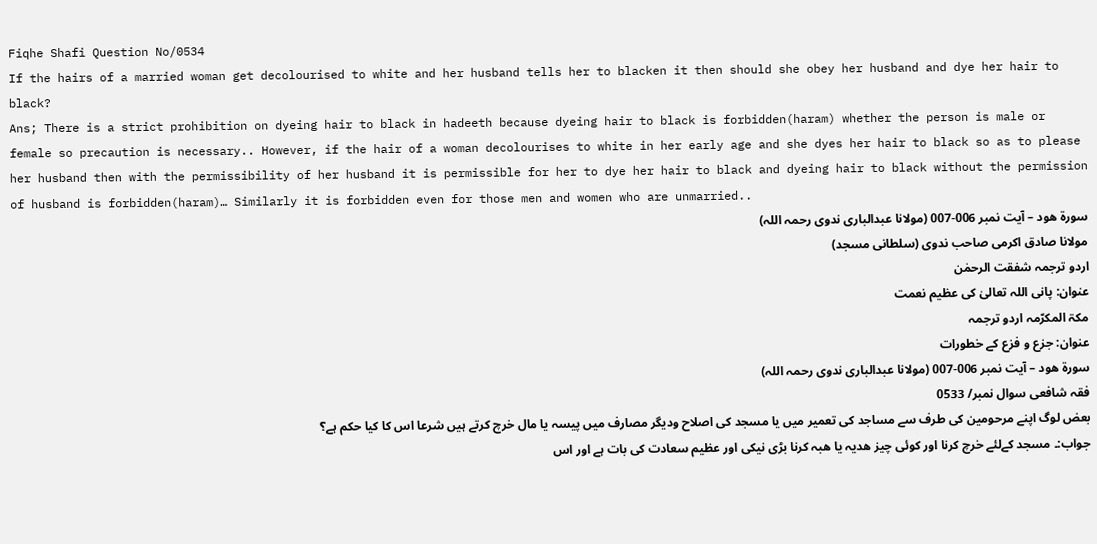Fiqhe Shafi Question No/0534
If the hairs of a married woman get decolourised to white and her husband tells her to blacken it then should she obey her husband and dye her hair to black?
Ans; There is a strict prohibition on dyeing hair to black in hadeeth because dyeing hair to black is forbidden(haram) whether the person is male or female so precaution is necessary.. However, if the hair of a woman decolourises to white in her early age and she dyes her hair to black so as to please her husband then with the permissibility of her husband it is permissible for her to dye her hair to black and dyeing hair to black without the permission of husband is forbidden(haram)… Similarly it is forbidden even for those men and women who are unmarried..
سورة هود – آيت نمبر 006-007 (مولانا عبدالباری ندوی رحمہ اللہ)
مولانا صادق اكرمی صاحب ندوی (سلطانی مسجد)
اردو ترجمہ شفقت الرحمٰن
عنوان: پانی اللہ تعالیٰ کی عظیم نعمت
مكۃ المكرّمہ اردو ترجمہ
عنوان: جزع و فزع کے خطورات
سورة هود – آيت نمبر 006-007 (مولانا عبدالباری ندوی رحمہ اللہ)
فقہ شافعی سوال نمبر/ 0533
بعض لوگ اپنے مرحومین کی طرف سے مساجد کی تعمیر میں یا مسجد کی اصلاح ودیگر مصارف میں پیسہ یا مال خرچ کرتے ہیں شرعا اس کا کیا حکم ہے؟
جواب:۔ مسجد کےلئے خرچ کرنا اور کوئی چیز ھدیہ یا ھبہ کرنا بڑی نیکی اور عظیم سعادت کی بات ہے اور اس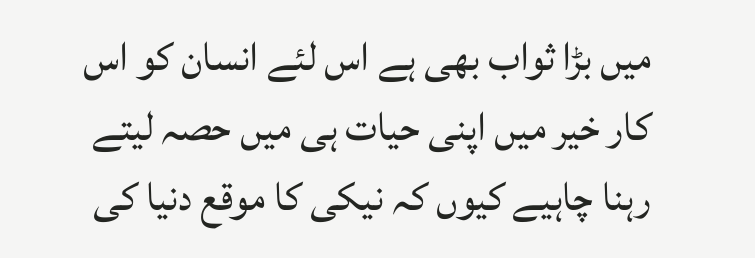میں بڑا ثواب بھی ہے اس لئے انسان کو اس کار خیر میں اپنی حیات ہی میں حصہ لیتے رہنا چاہیے کیوں کہ نیکی کا موقع دنیا کی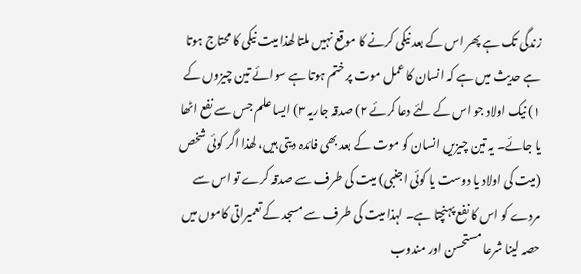زندگی تک ہے پھر اس کے بعد نیکی کرنے کا موقع نہیں ملتا لھذا میت نیکی کا محتاج ہوتا ہے حدیث میں ہے کہ انسان کا عمل موت پر ختم ہوتا ہے سوائے تین چیزوں کے ۱) نیک اولاد جو اس کے لئے دعا کرئے ۲) صدقہ جاریہ ۳) ایسا علم جس سے نفع اٹھا یا جائے۔ یہ تین چیزیں انسان کو موت کے بعد بھی فائدہ دیتی ہیں، لھذا اگر کوئی شخص (میت کی اولاد یا دوست یا کوئی اجنبی) میت کی طرف سے صدقہ کرے تو اس سے مردے کو اس کا نفع پہنچتا ہے۔ لہذا میت کی طرف سے مسجد کے تعمیراتی کاموں میں حصہ لینا شرعا مستحسن اور مندوب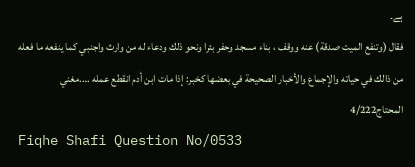ہے۔
فقال (وتنفع الميت صدقة) عنه ووقف ، بناء مسجد وحفر بئرا ونحو ذلك ودعاء له من وارث واجنبي كما ينفعه ما فعله من ذالك في حياته والإجماع والأخبار الصحيحة في بعضها كخبر: إذا مات ابن أدم انقطع عمله ….مغني المحتاج4/222
Fiqhe Shafi Question No/0533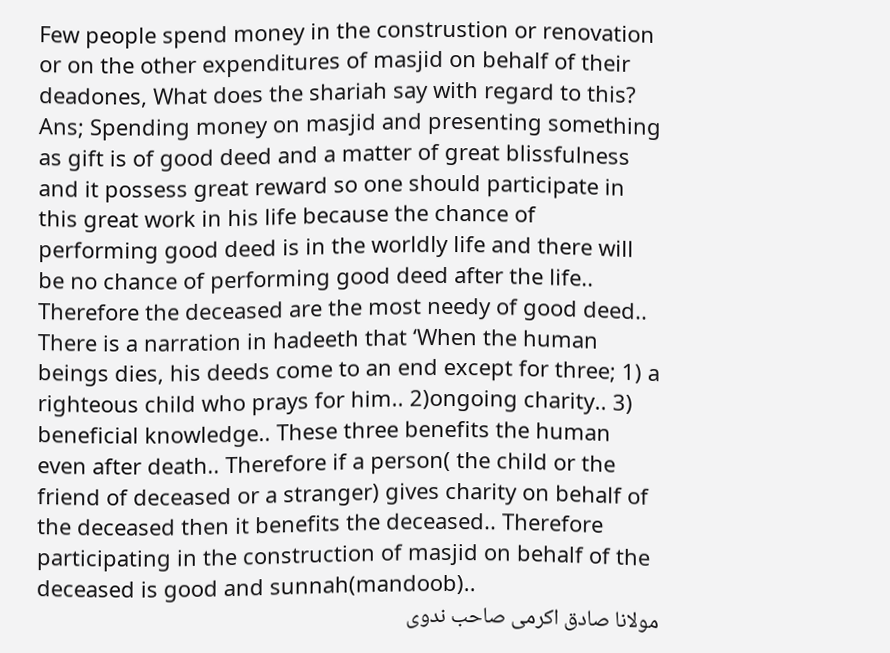Few people spend money in the construstion or renovation or on the other expenditures of masjid on behalf of their deadones, What does the shariah say with regard to this?
Ans; Spending money on masjid and presenting something as gift is of good deed and a matter of great blissfulness and it possess great reward so one should participate in this great work in his life because the chance of performing good deed is in the worldly life and there will be no chance of performing good deed after the life.. Therefore the deceased are the most needy of good deed.. There is a narration in hadeeth that ‘When the human beings dies, his deeds come to an end except for three; 1) a righteous child who prays for him.. 2)ongoing charity.. 3) beneficial knowledge.. These three benefits the human even after death.. Therefore if a person( the child or the friend of deceased or a stranger) gives charity on behalf of the deceased then it benefits the deceased.. Therefore participating in the construction of masjid on behalf of the deceased is good and sunnah(mandoob)..
مولانا صادق اكرمی صاحب ندوی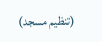(تنظیم مسجد)